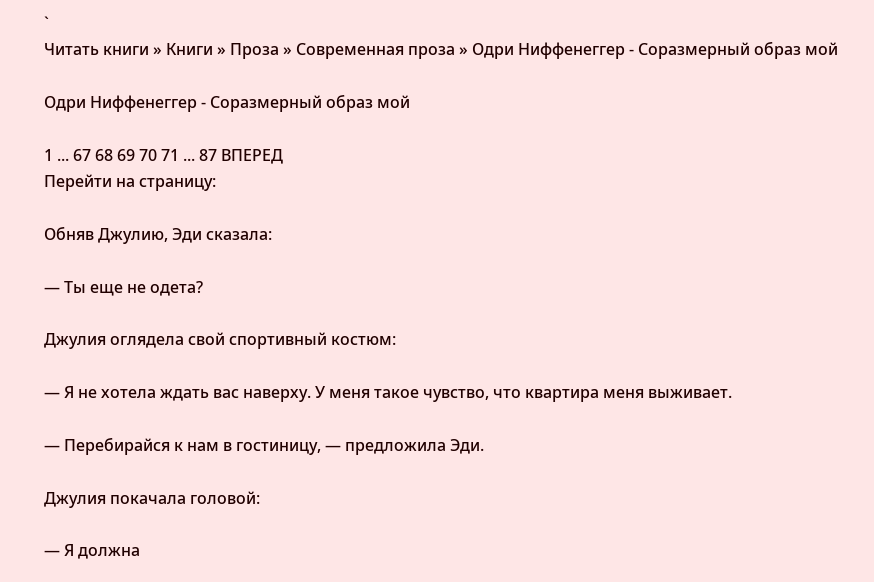`
Читать книги » Книги » Проза » Современная проза » Одри Ниффенеггер - Соразмерный образ мой

Одри Ниффенеггер - Соразмерный образ мой

1 ... 67 68 69 70 71 ... 87 ВПЕРЕД
Перейти на страницу:

Обняв Джулию, Эди сказала:

— Ты еще не одета?

Джулия оглядела свой спортивный костюм:

— Я не хотела ждать вас наверху. У меня такое чувство, что квартира меня выживает.

— Перебирайся к нам в гостиницу, — предложила Эди.

Джулия покачала головой:

— Я должна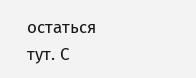остаться тут. С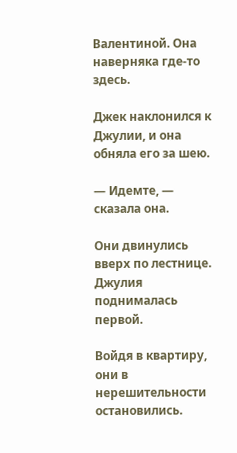Валентиной. Она наверняка где-то здесь.

Джек наклонился к Джулии, и она обняла его за шею.

— Идемте, — сказала она.

Они двинулись вверх по лестнице. Джулия поднималась первой.

Войдя в квартиру, они в нерешительности остановились.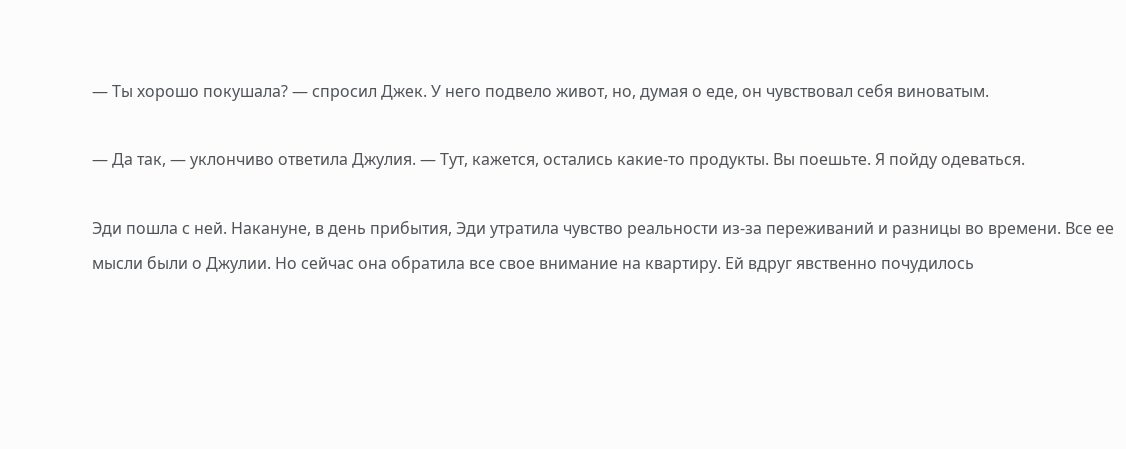— Ты хорошо покушала? — спросил Джек. У него подвело живот, но, думая о еде, он чувствовал себя виноватым.

— Да так, — уклончиво ответила Джулия. — Тут, кажется, остались какие-то продукты. Вы поешьте. Я пойду одеваться.

Эди пошла с ней. Накануне, в день прибытия, Эди утратила чувство реальности из-за переживаний и разницы во времени. Все ее мысли были о Джулии. Но сейчас она обратила все свое внимание на квартиру. Ей вдруг явственно почудилось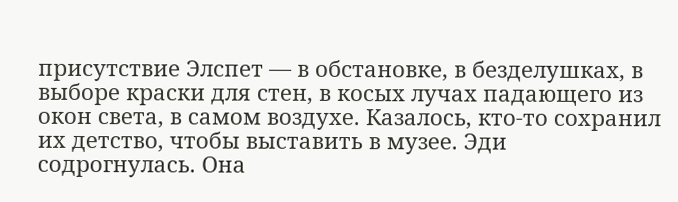присутствие Элспет — в обстановке, в безделушках, в выборе краски для стен, в косых лучах падающего из окон света, в самом воздухе. Казалось, кто-то сохранил их детство, чтобы выставить в музее. Эди содрогнулась. Она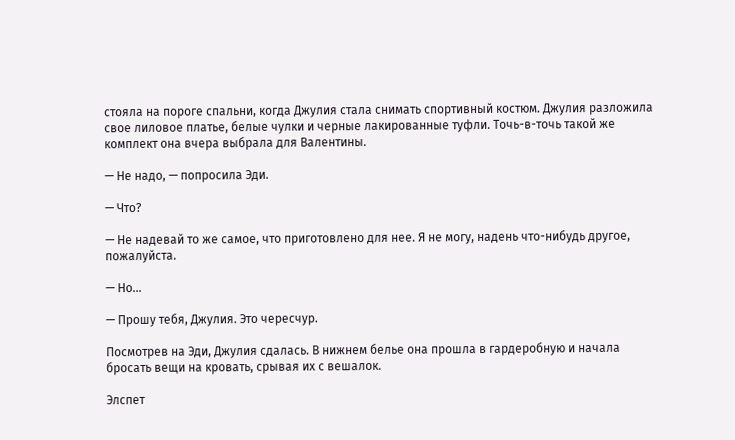стояла на пороге спальни, когда Джулия стала снимать спортивный костюм. Джулия разложила свое лиловое платье, белые чулки и черные лакированные туфли. Точь-в-точь такой же комплект она вчера выбрала для Валентины.

— Не надо, — попросила Эди.

— Что?

— Не надевай то же самое, что приготовлено для нее. Я не могу, надень что-нибудь другое, пожалуйста.

— Но…

— Прошу тебя, Джулия. Это чересчур.

Посмотрев на Эди, Джулия сдалась. В нижнем белье она прошла в гардеробную и начала бросать вещи на кровать, срывая их с вешалок.

Элспет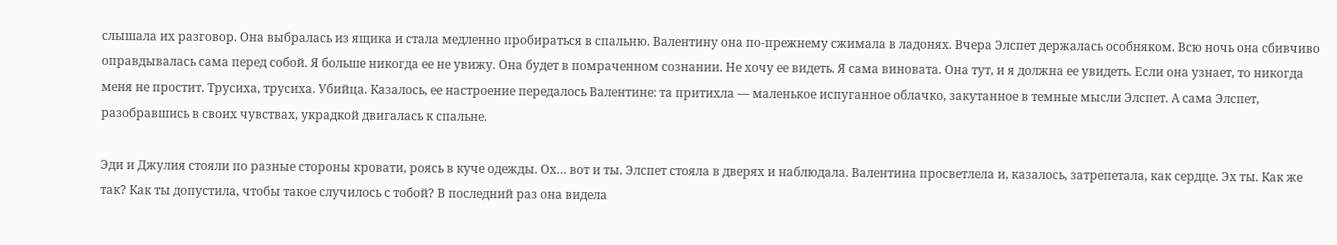слышала их разговор. Она выбралась из ящика и стала медленно пробираться в спальню. Валентину она по-прежнему сжимала в ладонях. Вчера Элспет держалась особняком. Всю ночь она сбивчиво оправдывалась сама перед собой. Я больше никогда ее не увижу. Она будет в помраченном сознании. Не хочу ее видеть. Я сама виновата. Она тут, и я должна ее увидеть. Если она узнает, то никогда меня не простит. Трусиха, трусиха. Убийца. Казалось, ее настроение передалось Валентине: та притихла — маленькое испуганное облачко, закутанное в темные мысли Элспет. А сама Элспет, разобравшись в своих чувствах, украдкой двигалась к спальне.

Эди и Джулия стояли по разные стороны кровати, роясь в куче одежды. Ох… вот и ты. Элспет стояла в дверях и наблюдала. Валентина просветлела и, казалось, затрепетала, как сердце. Эх ты. Как же так? Как ты допустила, чтобы такое случилось с тобой? В последний раз она видела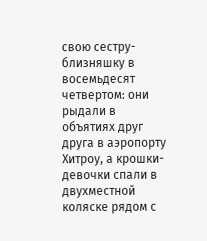свою сестру-близняшку в восемьдесят четвертом: они рыдали в объятиях друг друга в аэропорту Хитроу, а крошки-девочки спали в двухместной коляске рядом с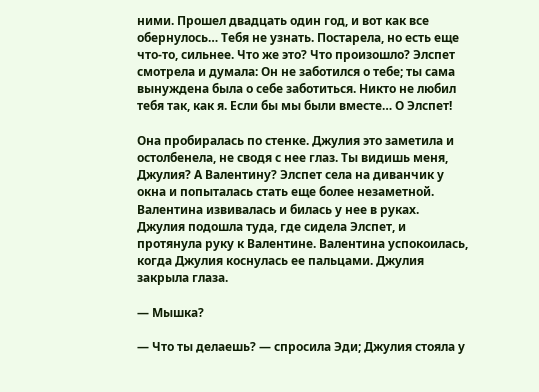ними. Прошел двадцать один год, и вот как все обернулось… Тебя не узнать. Постарела, но есть еще что-то, сильнее. Что же это? Что произошло? Элспет смотрела и думала: Он не заботился о тебе; ты сама вынуждена была о себе заботиться. Никто не любил тебя так, как я. Если бы мы были вместе… О Элспет!

Она пробиралась по стенке. Джулия это заметила и остолбенела, не сводя с нее глаз. Ты видишь меня, Джулия? А Валентину? Элспет села на диванчик у окна и попыталась стать еще более незаметной. Валентина извивалась и билась у нее в руках. Джулия подошла туда, где сидела Элспет, и протянула руку к Валентине. Валентина успокоилась, когда Джулия коснулась ее пальцами. Джулия закрыла глаза.

— Мышка?

— Что ты делаешь? — спросила Эди; Джулия стояла у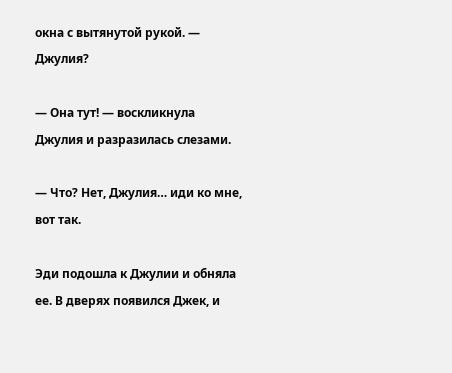окна с вытянутой рукой. — Джулия?

— Она тут! — воскликнула Джулия и разразилась слезами.

— Что? Нет, Джулия… иди ко мне, вот так.

Эди подошла к Джулии и обняла ее. В дверях появился Джек, и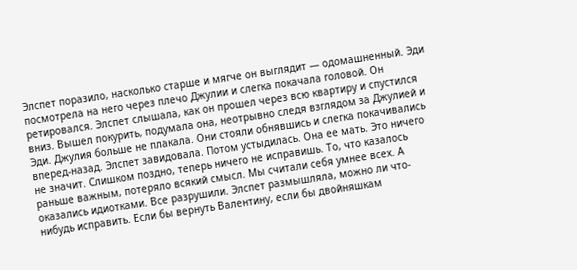Элспет поразило, насколько старше и мягче он выглядит — одомашненный. Эди посмотрела на него через плечо Джулии и слегка покачала головой. Он ретировался. Элспет слышала, как он прошел через всю квартиру и спустился вниз. Вышел покурить, подумала она, неотрывно следя взглядом за Джулией и Эди. Джулия больше не плакала. Они стояли обнявшись и слегка покачивались вперед-назад. Элспет завидовала. Потом устыдилась. Она ее мать. Это ничего не значит. Слишком поздно, теперь ничего не исправишь. То, что казалось раньше важным, потеряло всякий смысл. Мы считали себя умнее всех. А оказались идиотками. Все разрушили. Элспет размышляла, можно ли что-нибудь исправить. Если бы вернуть Валентину, если бы двойняшкам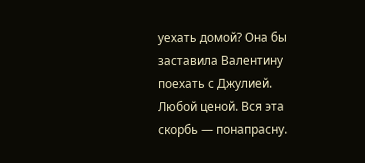уехать домой? Она бы заставила Валентину поехать с Джулией. Любой ценой. Вся эта скорбь — понапрасну.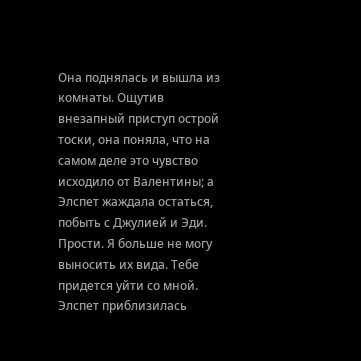Она поднялась и вышла из комнаты. Ощутив внезапный приступ острой тоски, она поняла, что на самом деле это чувство исходило от Валентины; а Элспет жаждала остаться, побыть с Джулией и Эди. Прости. Я больше не могу выносить их вида. Тебе придется уйти со мной. Элспет приблизилась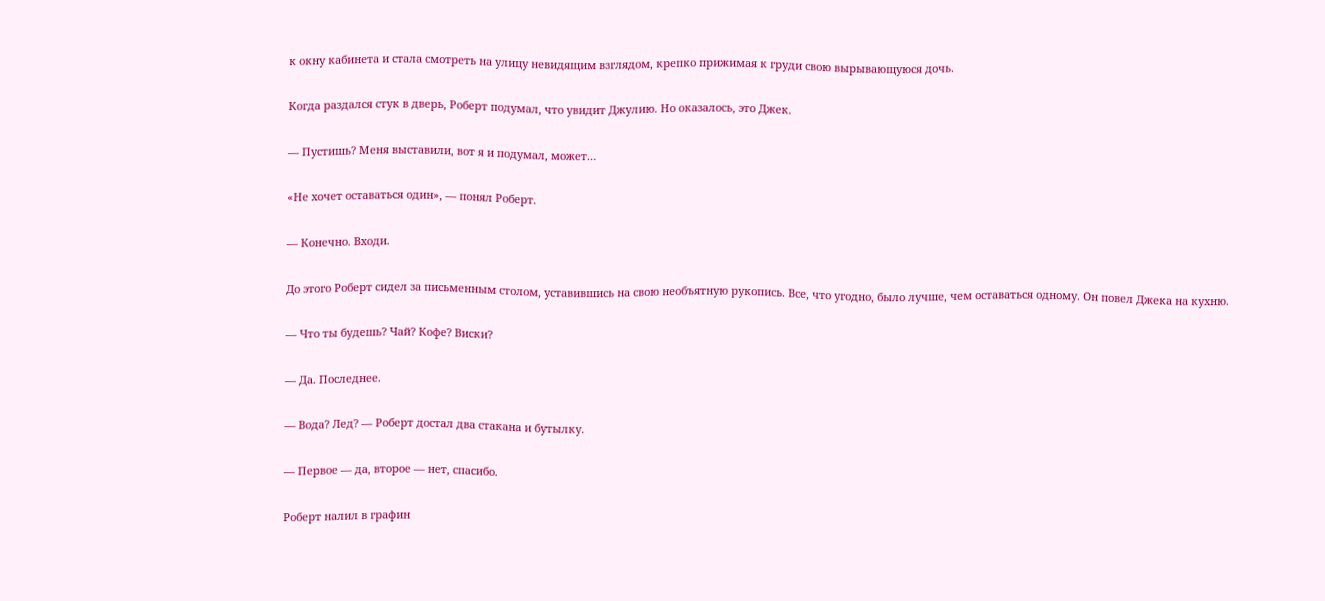к окну кабинета и стала смотреть на улицу невидящим взглядом, крепко прижимая к груди свою вырывающуюся дочь.

Когда раздался стук в дверь, Роберт подумал, что увидит Джулию. Но оказалось, это Джек.

— Пустишь? Меня выставили, вот я и подумал, может…

«Не хочет оставаться один», — понял Роберт.

— Конечно. Входи.

До этого Роберт сидел за письменным столом, уставившись на свою необъятную рукопись. Все, что угодно, было лучше, чем оставаться одному. Он повел Джека на кухню.

— Что ты будешь? Чай? Кофе? Виски?

— Да. Последнее.

— Вода? Лед? — Роберт достал два стакана и бутылку.

— Первое — да, второе — нет, спасибо.

Роберт налил в графин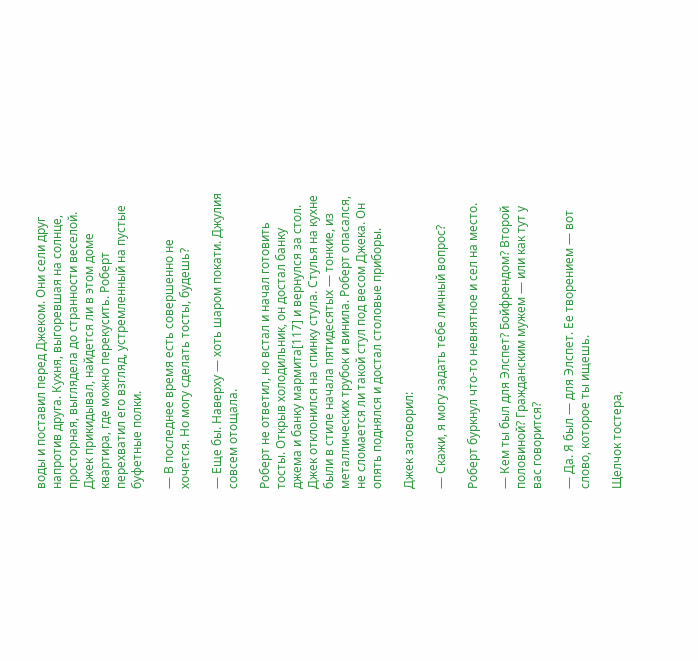воды и поставил перед Джеком. Они сели друг напротив друга. Кухня, выгоревшая на солнце, просторная, выглядела до странности веселой. Джек прикидывал, найдется ли в этом доме квартира, где можно перекусить. Роберт перехватил его взгляд, устремленный на пустые буфетные полки.

— В последнее время есть совершенно не хочется. Но могу сделать тосты, будешь?

— Еще бы. Наверху — хоть шаром покати. Джулия совсем отощала.

Роберт не ответил, но встал и начал готовить тосты. Открыв холодильник, он достал банку джема и банку мармита[117] и вернулся за стол. Джек отклонился на спинку стула. Стулья на кухне были в стиле начала пятидесятых — тонкие, из металлических трубок и винила. Роберт опасался, не сломается ли такой стул под весом Джека. Он опять поднялся и достал столовые приборы.

Джек заговорил:

— Скажи, я могу задать тебе личный вопрос?

Роберт буркнул что-то невнятное и сел на место.

— Кем ты был для Элспет? Бойфрендом? Второй половиной? Гражданским мужем — или как тут у вас говорится?

— Да. Я был — для Элспет. Ее творением — вот слово, которое ты ищешь.

Щелчок тостера,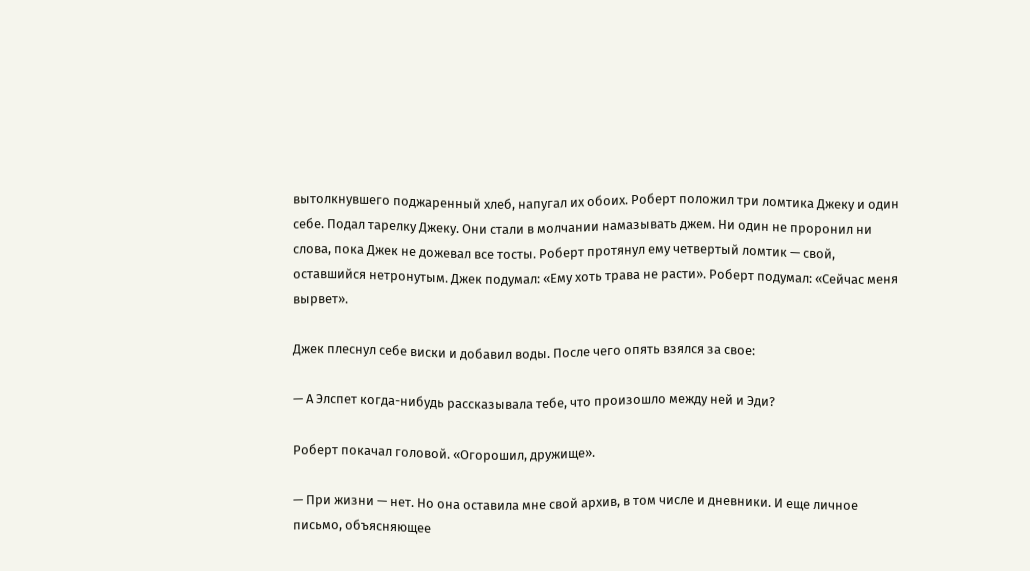вытолкнувшего поджаренный хлеб, напугал их обоих. Роберт положил три ломтика Джеку и один себе. Подал тарелку Джеку. Они стали в молчании намазывать джем. Ни один не проронил ни слова, пока Джек не дожевал все тосты. Роберт протянул ему четвертый ломтик — свой, оставшийся нетронутым. Джек подумал: «Ему хоть трава не расти». Роберт подумал: «Сейчас меня вырвет».

Джек плеснул себе виски и добавил воды. После чего опять взялся за свое:

— А Элспет когда-нибудь рассказывала тебе, что произошло между ней и Эди?

Роберт покачал головой. «Огорошил, дружище».

— При жизни — нет. Но она оставила мне свой архив, в том числе и дневники. И еще личное письмо, объясняющее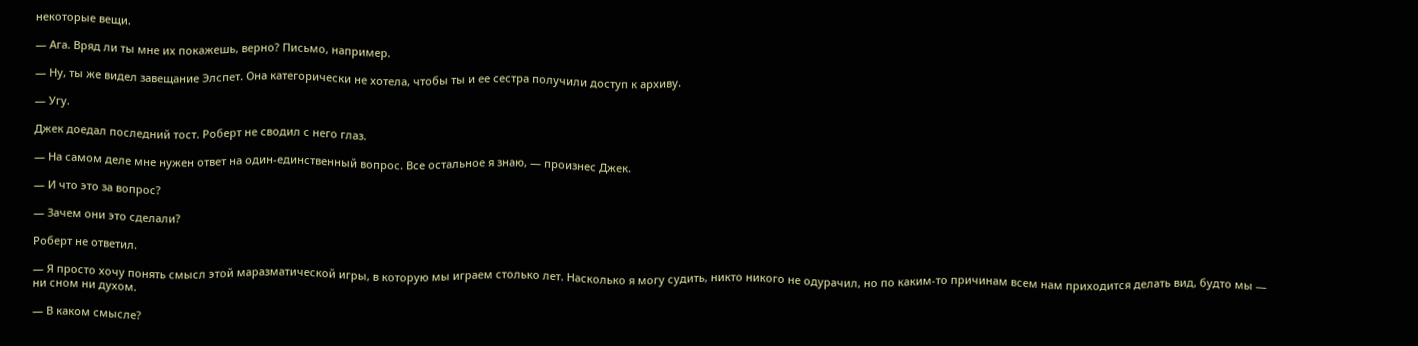некоторые вещи.

— Ага. Вряд ли ты мне их покажешь, верно? Письмо, например.

— Ну, ты же видел завещание Элспет. Она категорически не хотела, чтобы ты и ее сестра получили доступ к архиву.

— Угу.

Джек доедал последний тост. Роберт не сводил с него глаз.

— На самом деле мне нужен ответ на один-единственный вопрос. Все остальное я знаю, — произнес Джек.

— И что это за вопрос?

— Зачем они это сделали?

Роберт не ответил.

— Я просто хочу понять смысл этой маразматической игры, в которую мы играем столько лет. Насколько я могу судить, никто никого не одурачил, но по каким-то причинам всем нам приходится делать вид, будто мы — ни сном ни духом.

— В каком смысле?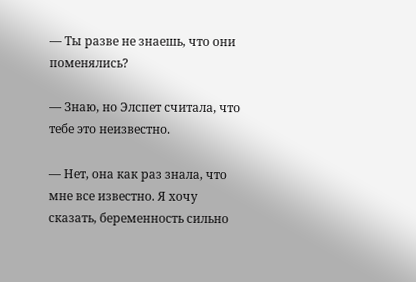— Ты разве не знаешь, что они поменялись?

— Знаю, но Элспет считала, что тебе это неизвестно.

— Нет, она как раз знала, что мне все известно. Я хочу сказать, беременность сильно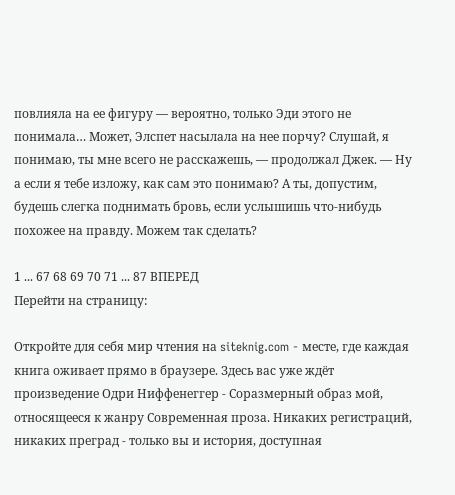повлияла на ее фигуру — вероятно, только Эди этого не понимала… Может, Элспет насылала на нее порчу? Слушай, я понимаю, ты мне всего не расскажешь, — продолжал Джек. — Ну а если я тебе изложу, как сам это понимаю? А ты, допустим, будешь слегка поднимать бровь, если услышишь что-нибудь похожее на правду. Можем так сделать?

1 ... 67 68 69 70 71 ... 87 ВПЕРЕД
Перейти на страницу:

Откройте для себя мир чтения на siteknig.com - месте, где каждая книга оживает прямо в браузере. Здесь вас уже ждёт произведение Одри Ниффенеггер - Соразмерный образ мой, относящееся к жанру Современная проза. Никаких регистраций, никаких преград - только вы и история, доступная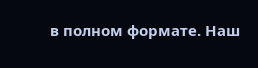в полном формате. Наш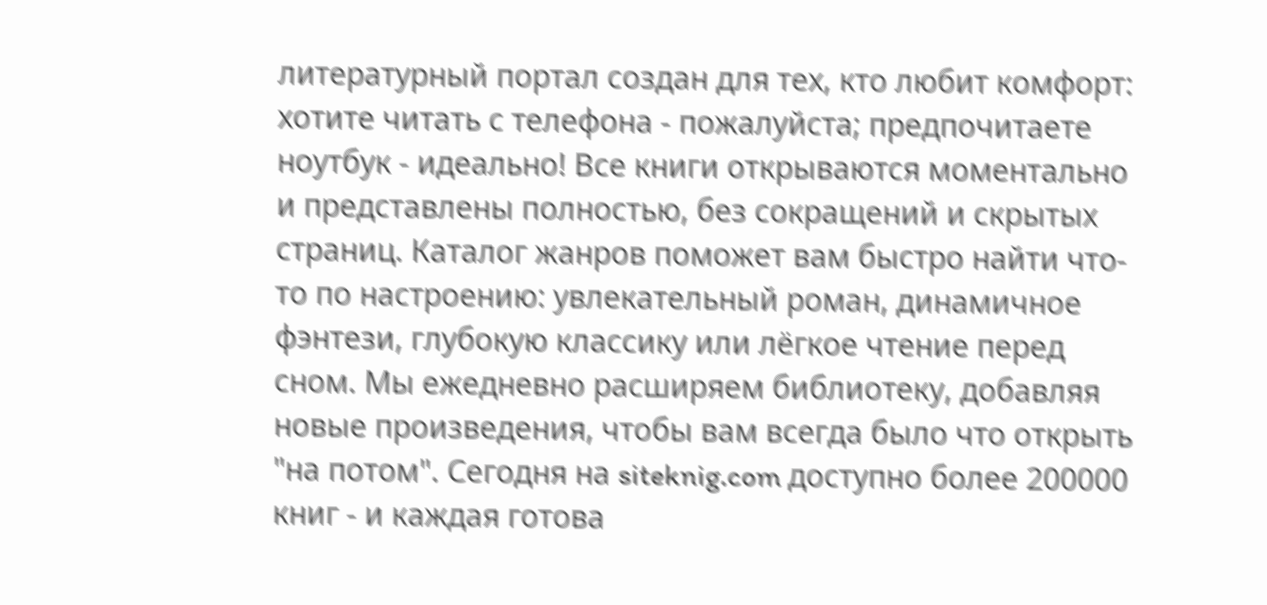литературный портал создан для тех, кто любит комфорт: хотите читать с телефона - пожалуйста; предпочитаете ноутбук - идеально! Все книги открываются моментально и представлены полностью, без сокращений и скрытых страниц. Каталог жанров поможет вам быстро найти что-то по настроению: увлекательный роман, динамичное фэнтези, глубокую классику или лёгкое чтение перед сном. Мы ежедневно расширяем библиотеку, добавляя новые произведения, чтобы вам всегда было что открыть "на потом". Сегодня на siteknig.com доступно более 200000 книг - и каждая готова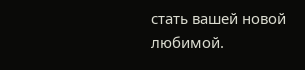стать вашей новой любимой.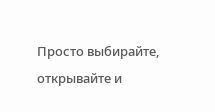Просто выбирайте, открывайте и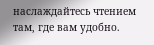наслаждайтесь чтением там, где вам удобно.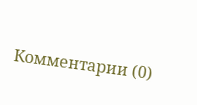Комментарии (0)